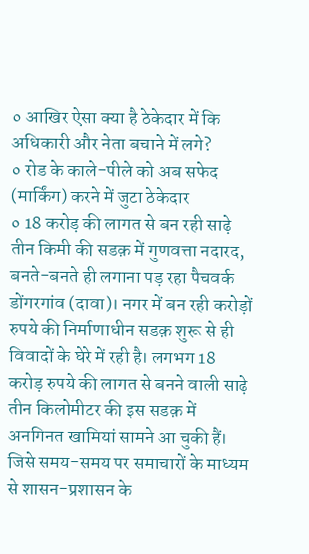० आखिर ऐसा क्या है ठेकेदार में कि अधिकारी और नेता बचाने में लगे?
० रोड के काले-पीले को अब सफेद (मार्किंग) करने में जुटा ठेकेदार
० 18 करोड़ की लागत से बन रही साढ़े तीन किमी की सडक़ में गुणवत्ता नदारद, बनते-बनते ही लगाना पड़ रहा पैचवर्क
डोंगरगांव (दावा)। नगर में बन रही करोड़ों रुपये की निर्माणाधीन सडक़ शुरू से ही विवादों के घेरे में रही है। लगभग 18 करोड़ रुपये की लागत से बनने वाली साढ़े तीन किलोमीटर की इस सडक़ में अनगिनत खामियां सामने आ चुकी हैं। जिसे समय-समय पर समाचारों के माध्यम से शासन-प्रशासन के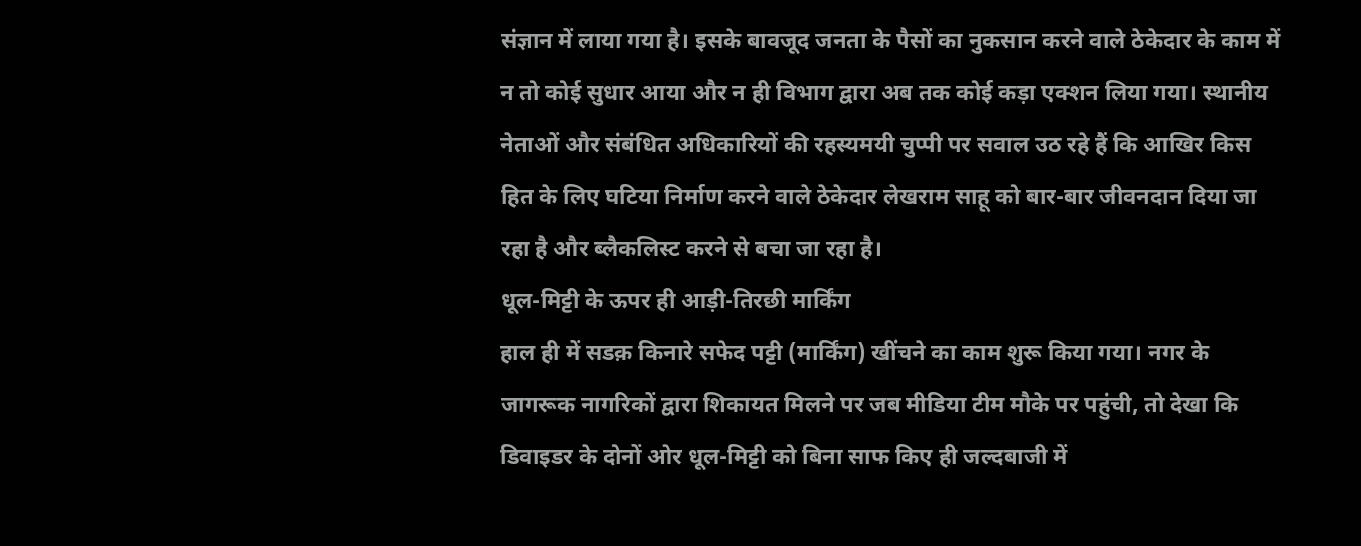संज्ञान में लाया गया है। इसके बावजूद जनता के पैसों का नुकसान करने वाले ठेकेदार के काम में न तो कोई सुधार आया और न ही विभाग द्वारा अब तक कोई कड़ा एक्शन लिया गया। स्थानीय नेताओं और संबंधित अधिकारियों की रहस्यमयी चुप्पी पर सवाल उठ रहे हैं कि आखिर किस हित के लिए घटिया निर्माण करने वाले ठेकेदार लेखराम साहू को बार-बार जीवनदान दिया जा रहा है और ब्लैकलिस्ट करने से बचा जा रहा है।
धूल-मिट्टी के ऊपर ही आड़ी-तिरछी मार्किंग
हाल ही में सडक़ किनारे सफेद पट्टी (मार्किंग) खींचने का काम शुरू किया गया। नगर के जागरूक नागरिकों द्वारा शिकायत मिलने पर जब मीडिया टीम मौके पर पहुंची, तो देखा कि डिवाइडर के दोनों ओर धूल-मिट्टी को बिना साफ किए ही जल्दबाजी में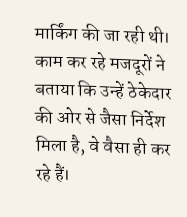मार्किंग की जा रही थी। काम कर रहे मजदूरों ने बताया कि उन्हें ठेकेदार की ओर से जैसा निर्देश मिला है, वे वैसा ही कर रहे हैं।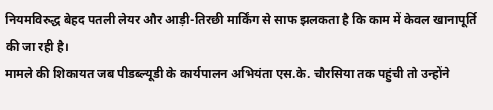नियमविरुद्ध बेहद पतली लेयर और आड़ी-तिरछी मार्किंग से साफ झलकता है कि काम में केवल खानापूर्ति की जा रही है।
मामले की शिकायत जब पीडब्ल्यूडी के कार्यपालन अभियंता एस.के. चौरसिया तक पहुंची तो उन्होंने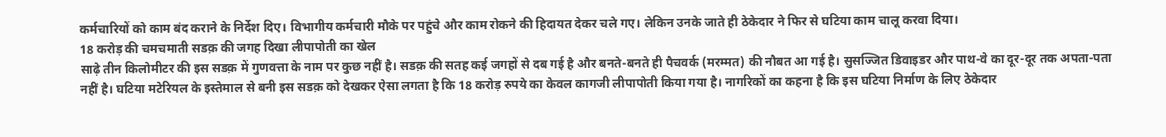कर्मचारियों को काम बंद कराने के निर्देश दिए। विभागीय कर्मचारी मौके पर पहुंचे और काम रोकने की हिदायत देकर चले गए। लेकिन उनके जाते ही ठेकेदार ने फिर से घटिया काम चालू करवा दिया।
18 करोड़ की चमचमाती सडक़ की जगह दिखा लीपापोती का खेल
साढ़े तीन किलोमीटर की इस सडक़ में गुणवत्ता के नाम पर कुछ नहीं है। सडक़ की सतह कई जगहों से दब गई है और बनते-बनते ही पैचवर्क (मरम्मत) की नौबत आ गई है। सुसज्जित डिवाइडर और पाथ-वे का दूर-दूर तक अपता-पता नहीं है। घटिया मटेरियल के इस्तेमाल से बनी इस सडक़ को देखकर ऐसा लगता है कि 18 करोड़ रुपये का केवल कागजी लीपापोती किया गया है। नागरिकों का कहना है कि इस घटिया निर्माण के लिए ठेकेदार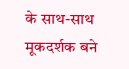के साथ-साथ मूकदर्शक बने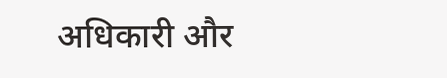अधिकारी और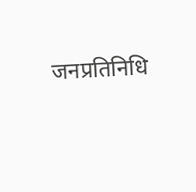जनप्रतिनिधि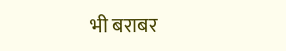भी बराबर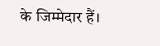के जिम्मेदार हैं।